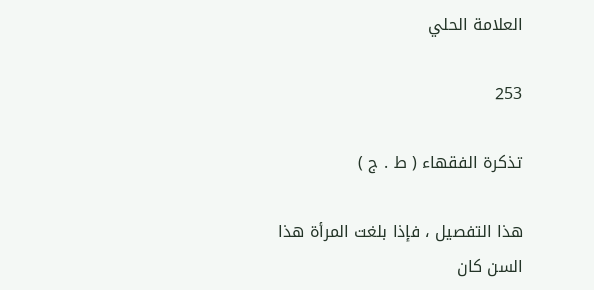العلامة الحلي

253

تذكرة الفقهاء ( ط . ج )

هذا التفصيل ، فإذا بلغت المرأة هذا السن كان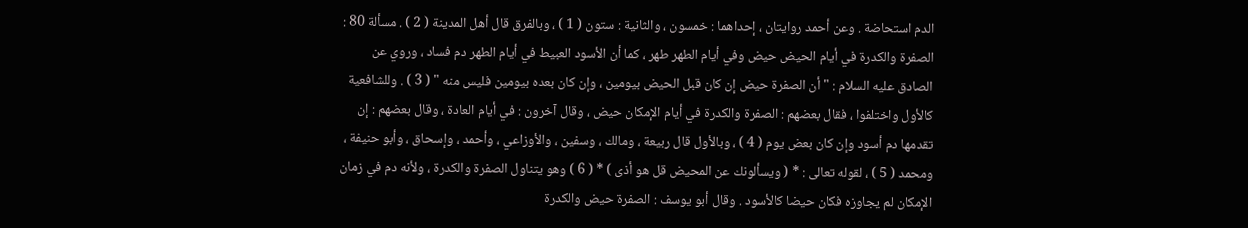الدم استحاضة . وعن أحمد روايتان ، إحداهما : خمسون ، والثانية : ستون ( 1 ) ، وبالفرق قال أهل المدينة ( 2 ) . مسألة 80 : الصفرة والكدرة في أيام الحيض حيض وفي أيام الطهر طهر ، كما أن الأسود العبيط في أيام الطهر دم فساد ، وروي عن الصادق عليه السلام : " أن الصفرة حيض إن كان قبل الحيض بيومين ، وإن كان بعده بيومين فليس منه " ( 3 ) . وللشافعية كالأول واختلفوا ، فقال بعضهم : الصفرة والكدرة في أيام الإمكان حيض ، وقال آخرون : في أيام العادة ، وقال بعضهم : إن تقدمها دم أسود وإن كان بعض يوم ( 4 ) ، وبالأول قال ربيعة ، ومالك ، وسفين ، والأوزاعي ، وأحمد ، وإسحاق ، وأبو حنيفة ، ومحمد ( 5 ) ، لقوله تعالى : * ( ويسألونك عن المحيض قل هو أذى ) * ( 6 ) وهو يتناول الصفرة والكدرة ، ولأنه دم في زمان الإمكان لم يجاوزه فكان حيضا كالأسود . وقال أبو يوسف : الصفرة حيض والكدرة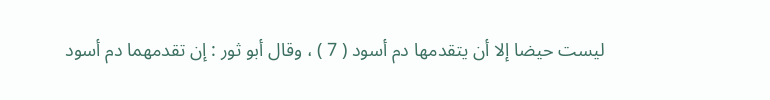ليست حيضا إلا أن يتقدمها دم أسود ( 7 ) ، وقال أبو ثور : إن تقدمهما دم أسود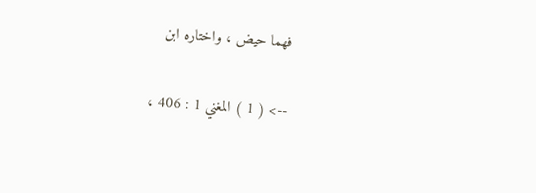فهما حيض ، واختاره ابن

--> ( 1 ) المغني 1 : 406 ،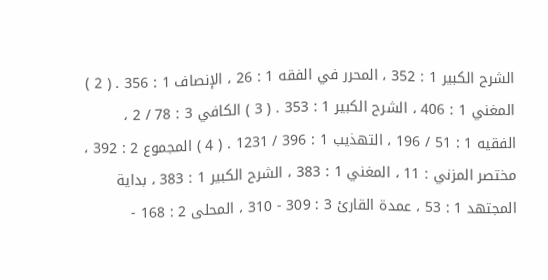الشرح الكبير 1 : 352 ، المحرر في الفقه 1 : 26 ، الإنصاف 1 : 356 . ( 2 ) المغني 1 : 406 ، الشرح الكبير 1 : 353 . ( 3 ) الكافي 3 : 78 / 2 ، الفقيه 1 : 51 / 196 ، التهذيب 1 : 396 / 1231 . ( 4 ) المجموع 2 : 392 ، مختصر المزني : 11 ، المغني 1 : 383 ، الشرح الكبير 1 : 383 ، بداية المجتهد 1 : 53 ، عمدة القارئ 3 : 309 - 310 ، المحلى 2 : 168 -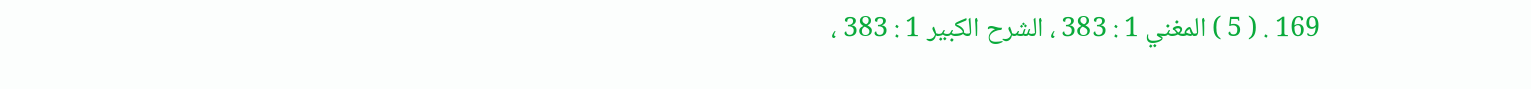169 . ( 5 ) المغني 1 : 383 ، الشرح الكبير 1 : 383 ،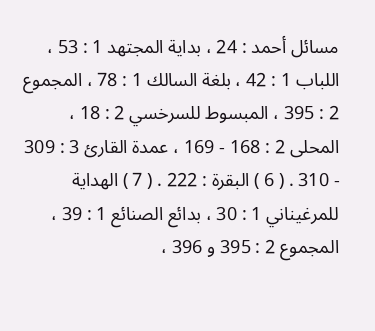مسائل أحمد : 24 ، بداية المجتهد 1 : 53 ، اللباب 1 : 42 ، بلغة السالك 1 : 78 ، المجموع 2 : 395 ، المبسوط للسرخسي 2 : 18 ، المحلى 2 : 168 - 169 ، عمدة القارئ 3 : 309 - 310 . ( 6 ) البقرة : 222 . ( 7 ) الهداية للمرغيناني 1 : 30 ، بدائع الصنائع 1 : 39 ، المجموع 2 : 395 و 396 ،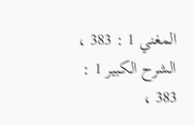المغني 1 : 383 ، الشرح الكبير 1 : 383 ،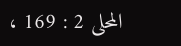المحلى 2 : 169 ،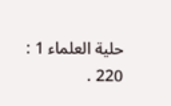حلية العلماء 1 : 220 .